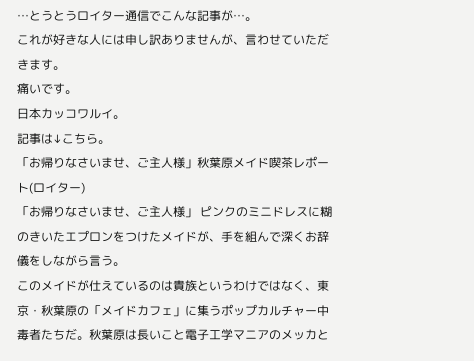…とうとうロイター通信でこんな記事が…。
これが好きな人には申し訳ありませんが、言わせていただきます。
痛いです。
日本カッコワルイ。
記事は↓こちら。
「お帰りなさいませ、ご主人様」秋葉原メイド喫茶レポート(ロイター)
「お帰りなさいませ、ご主人様」 ピンクのミニドレスに糊のきいたエプロンをつけたメイドが、手を組んで深くお辞儀をしながら言う。
このメイドが仕えているのは貴族というわけではなく、東京・秋葉原の「メイドカフェ」に集うポップカルチャー中毒者たちだ。秋葉原は長いこと電子工学マニアのメッカと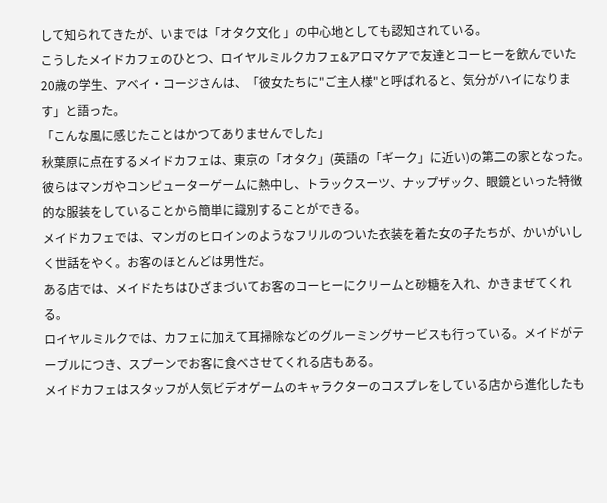して知られてきたが、いまでは「オタク文化 」の中心地としても認知されている。
こうしたメイドカフェのひとつ、ロイヤルミルクカフェ&アロマケアで友達とコーヒーを飲んでいた20歳の学生、アベイ・コージさんは、「彼女たちに"ご主人様"と呼ばれると、気分がハイになります」と語った。
「こんな風に感じたことはかつてありませんでした」
秋葉原に点在するメイドカフェは、東京の「オタク」(英語の「ギーク」に近い)の第二の家となった。彼らはマンガやコンピューターゲームに熱中し、トラックスーツ、ナップザック、眼鏡といった特徴的な服装をしていることから簡単に識別することができる。
メイドカフェでは、マンガのヒロインのようなフリルのついた衣装を着た女の子たちが、かいがいしく世話をやく。お客のほとんどは男性だ。
ある店では、メイドたちはひざまづいてお客のコーヒーにクリームと砂糖を入れ、かきまぜてくれる。
ロイヤルミルクでは、カフェに加えて耳掃除などのグルーミングサービスも行っている。メイドがテーブルにつき、スプーンでお客に食べさせてくれる店もある。
メイドカフェはスタッフが人気ビデオゲームのキャラクターのコスプレをしている店から進化したも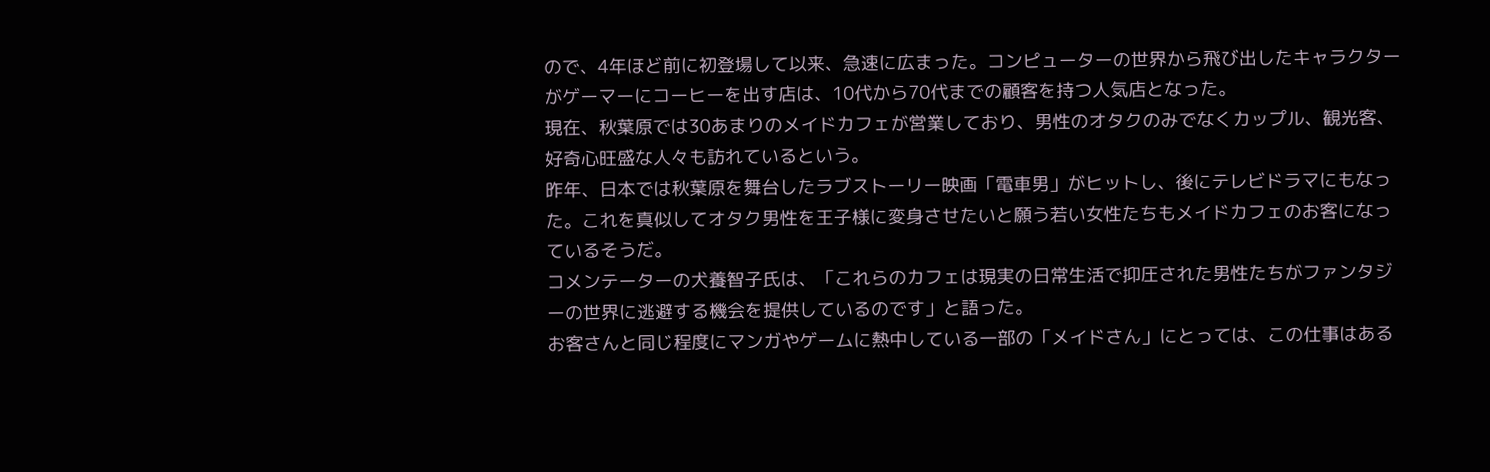ので、4年ほど前に初登場して以来、急速に広まった。コンピューターの世界から飛び出したキャラクターがゲーマーにコーヒーを出す店は、10代から70代までの顧客を持つ人気店となった。
現在、秋葉原では30あまりのメイドカフェが営業しており、男性のオタクのみでなくカップル、観光客、好奇心旺盛な人々も訪れているという。
昨年、日本では秋葉原を舞台したラブストーリー映画「電車男」がヒットし、後にテレビドラマにもなった。これを真似してオタク男性を王子様に変身させたいと願う若い女性たちもメイドカフェのお客になっているそうだ。
コメンテーターの犬養智子氏は、「これらのカフェは現実の日常生活で抑圧された男性たちがファンタジーの世界に逃避する機会を提供しているのです」と語った。
お客さんと同じ程度にマンガやゲームに熱中している一部の「メイドさん」にとっては、この仕事はある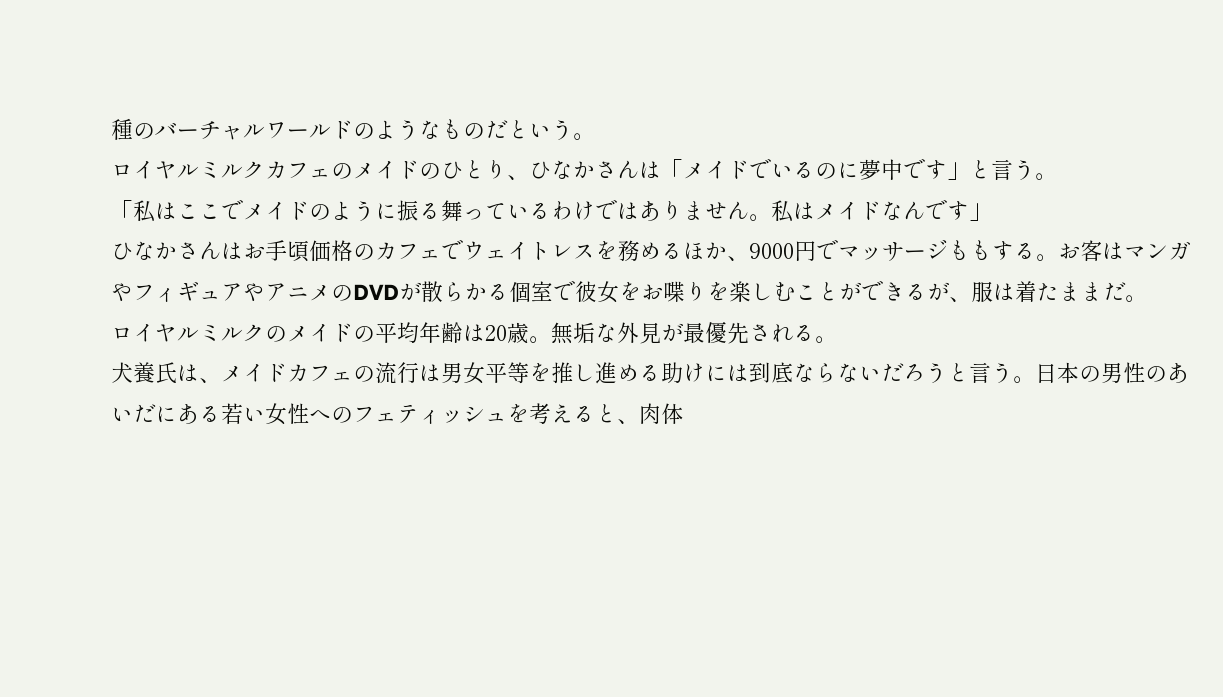種のバーチャルワールドのようなものだという。
ロイヤルミルクカフェのメイドのひとり、ひなかさんは「メイドでいるのに夢中です」と言う。
「私はここでメイドのように振る舞っているわけではありません。私はメイドなんです」
ひなかさんはお手頃価格のカフェでウェイトレスを務めるほか、9000円でマッサージももする。お客はマンガやフィギュアやアニメのDVDが散らかる個室で彼女をお喋りを楽しむことができるが、服は着たままだ。
ロイヤルミルクのメイドの平均年齢は20歳。無垢な外見が最優先される。
犬養氏は、メイドカフェの流行は男女平等を推し進める助けには到底ならないだろうと言う。日本の男性のあいだにある若い女性へのフェティッシュを考えると、肉体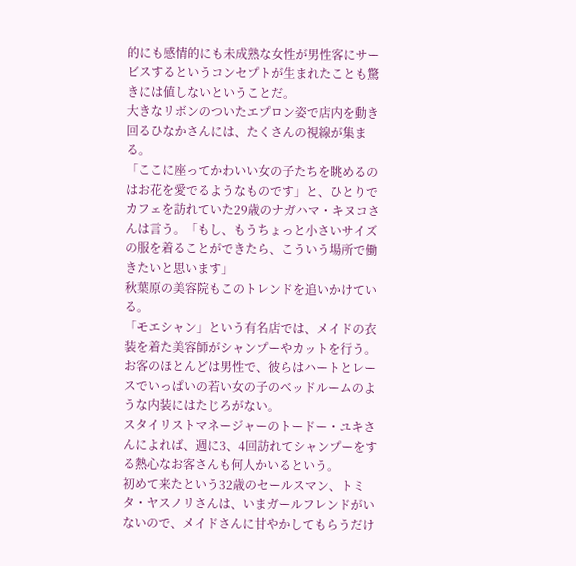的にも感情的にも未成熟な女性が男性客にサービスするというコンセプトが生まれたことも驚きには値しないということだ。
大きなリボンのついたエプロン姿で店内を動き回るひなかさんには、たくさんの視線が集まる。
「ここに座ってかわいい女の子たちを眺めるのはお花を愛でるようなものです」と、ひとりでカフェを訪れていた29歳のナガハマ・キヌコさんは言う。「もし、もうちょっと小さいサイズの服を着ることができたら、こういう場所で働きたいと思います」
秋葉原の美容院もこのトレンドを追いかけている。
「モエシャン」という有名店では、メイドの衣装を着た美容師がシャンプーやカットを行う。お客のほとんどは男性で、彼らはハートとレースでいっぱいの若い女の子のベッドルームのような内装にはたじろがない。
スタイリストマネージャーのトードー・ユキさんによれば、週に3、4回訪れてシャンプーをする熱心なお客さんも何人かいるという。
初めて来たという32歳のセールスマン、トミタ・ヤスノリさんは、いまガールフレンドがいないので、メイドさんに甘やかしてもらうだけ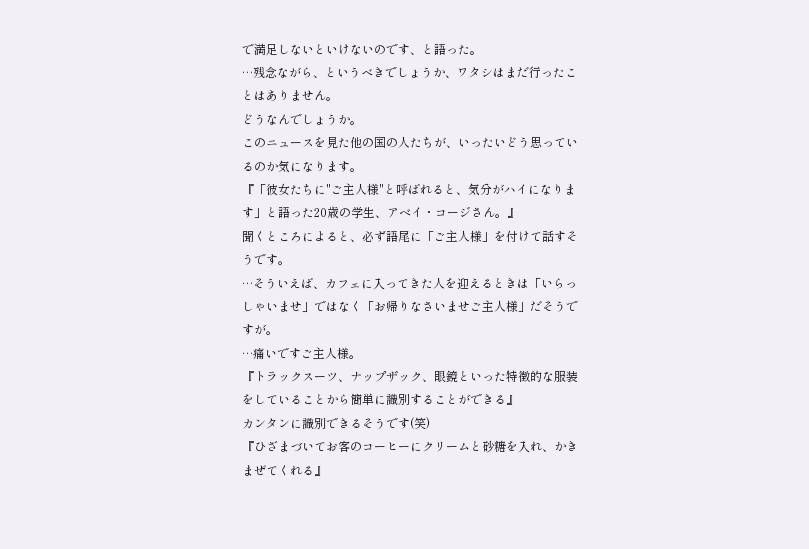で満足しないといけないのです、と語った。
…残念ながら、というべきでしょうか、ワタシはまだ行ったことはありません。
どうなんでしょうか。
このニュースを見た他の国の人たちが、いったいどう思っているのか気になります。
『「彼女たちに"ご主人様"と呼ばれると、気分がハイになります」と語った20歳の学生、アベイ・コージさん。』
聞くところによると、必ず語尾に「ご主人様」を付けて話すそうです。
…そういえば、カフェに入ってきた人を迎えるときは「いらっしゃいませ」ではなく「お帰りなさいませご主人様」だそうですが。
…痛いですご主人様。
『トラックスーツ、ナップザック、眼鏡といった特徴的な服装をしていることから簡単に識別することができる』
カンタンに識別できるそうです(笑)
『ひざまづいてお客のコーヒーにクリームと砂糖を入れ、かきまぜてくれる』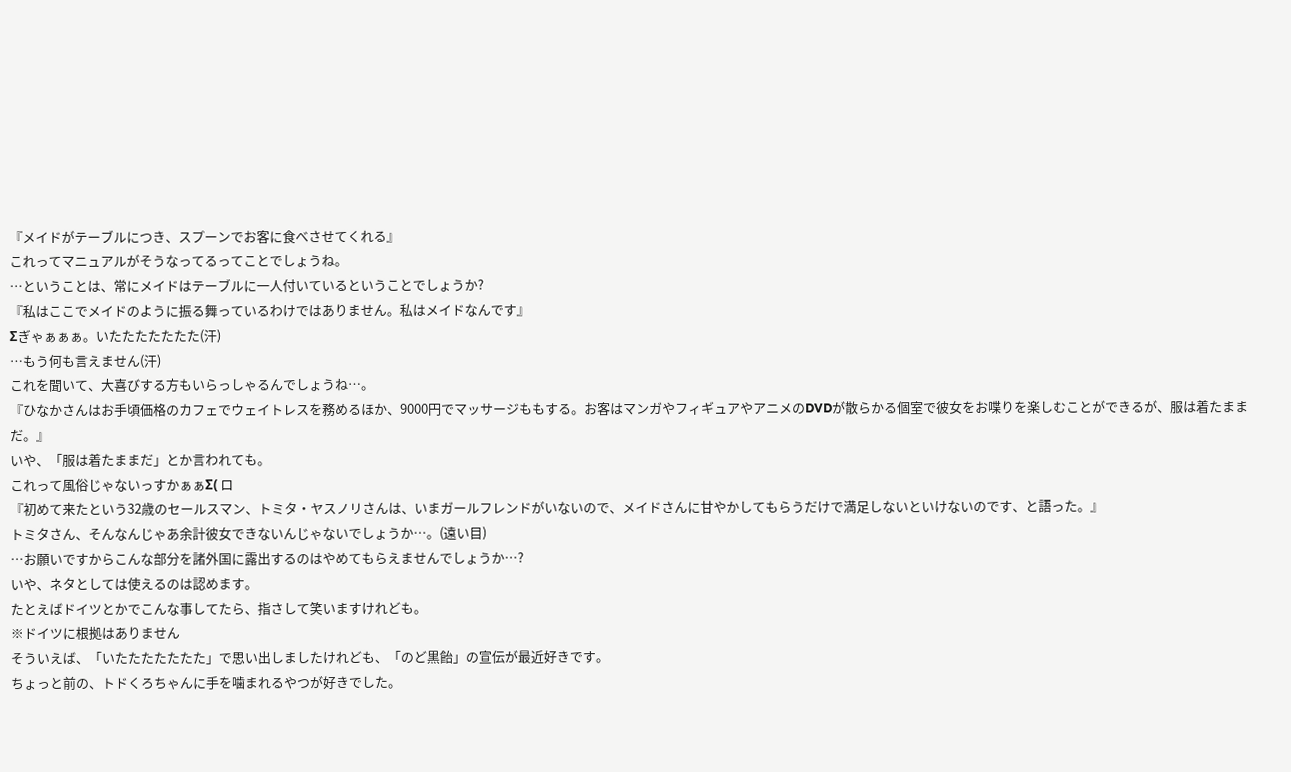『メイドがテーブルにつき、スプーンでお客に食べさせてくれる』
これってマニュアルがそうなってるってことでしょうね。
…ということは、常にメイドはテーブルに一人付いているということでしょうか?
『私はここでメイドのように振る舞っているわけではありません。私はメイドなんです』
Σぎゃぁぁぁ。いたたたたたたた(汗)
…もう何も言えません(汗)
これを聞いて、大喜びする方もいらっしゃるんでしょうね…。
『ひなかさんはお手頃価格のカフェでウェイトレスを務めるほか、9000円でマッサージももする。お客はマンガやフィギュアやアニメのDVDが散らかる個室で彼女をお喋りを楽しむことができるが、服は着たままだ。』
いや、「服は着たままだ」とか言われても。
これって風俗じゃないっすかぁぁΣ( ロ
『初めて来たという32歳のセールスマン、トミタ・ヤスノリさんは、いまガールフレンドがいないので、メイドさんに甘やかしてもらうだけで満足しないといけないのです、と語った。』
トミタさん、そんなんじゃあ余計彼女できないんじゃないでしょうか…。(遠い目)
…お願いですからこんな部分を諸外国に露出するのはやめてもらえませんでしょうか…?
いや、ネタとしては使えるのは認めます。
たとえばドイツとかでこんな事してたら、指さして笑いますけれども。
※ドイツに根拠はありません
そういえば、「いたたたたたたた」で思い出しましたけれども、「のど黒飴」の宣伝が最近好きです。
ちょっと前の、トドくろちゃんに手を噛まれるやつが好きでした。